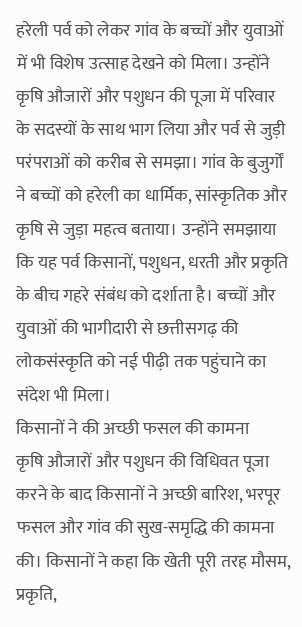हरेली पर्व को लेकर गांव के बच्चों और युवाओं में भी विशेष उत्साह देखने को मिला। उन्होंने कृषि औजारों और पशुधन की पूजा में परिवार के सदस्यों के साथ भाग लिया और पर्व से जुड़ी परंपराओं को करीब से समझा। गांव के बुजुर्गों ने बच्चों को हरेली का धार्मिक, सांस्कृतिक और कृषि से जुड़ा महत्व बताया। उन्होंने समझाया कि यह पर्व किसानों, पशुधन, धरती और प्रकृति के बीच गहरे संबंध को दर्शाता है। बच्चों और युवाओं की भागीदारी से छत्तीसगढ़ की लोकसंस्कृति को नई पीढ़ी तक पहुंचाने का संदेश भी मिला।
किसानों ने की अच्छी फसल की कामना
कृषि औजारों और पशुधन की विधिवत पूजा करने के बाद किसानों ने अच्छी बारिश, भरपूर फसल और गांव की सुख-समृद्धि की कामना की। किसानों ने कहा कि खेती पूरी तरह मौसम, प्रकृति,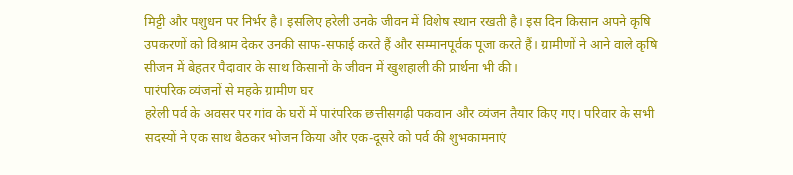मिट्टी और पशुधन पर निर्भर है। इसलिए हरेली उनके जीवन में विशेष स्थान रखती है। इस दिन किसान अपने कृषि उपकरणों को विश्राम देकर उनकी साफ-सफाई करते हैं और सम्मानपूर्वक पूजा करते हैं। ग्रामीणों ने आने वाले कृषि सीजन में बेहतर पैदावार के साथ किसानों के जीवन में खुशहाली की प्रार्थना भी की।
पारंपरिक व्यंजनों से महके ग्रामीण घर
हरेली पर्व के अवसर पर गांव के घरों में पारंपरिक छत्तीसगढ़ी पकवान और व्यंजन तैयार किए गए। परिवार के सभी सदस्यों ने एक साथ बैठकर भोजन किया और एक-दूसरे को पर्व की शुभकामनाएं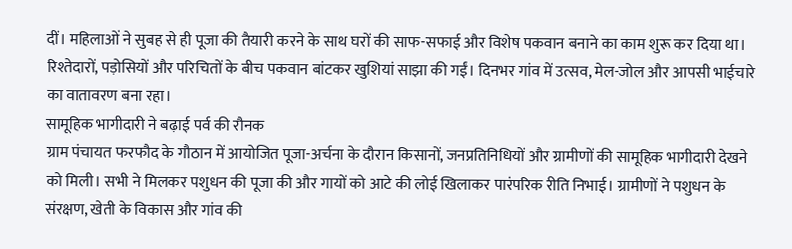दीं। महिलाओं ने सुबह से ही पूजा की तैयारी करने के साथ घरों की साफ-सफाई और विशेष पकवान बनाने का काम शुरू कर दिया था। रिश्तेदारों, पड़ोसियों और परिचितों के बीच पकवान बांटकर खुशियां साझा की गईं। दिनभर गांव में उत्सव, मेल-जोल और आपसी भाईचारे का वातावरण बना रहा।
सामूहिक भागीदारी ने बढ़ाई पर्व की रौनक
ग्राम पंचायत फरफौद के गौठान में आयोजित पूजा-अर्चना के दौरान किसानों, जनप्रतिनिधियों और ग्रामीणों की सामूहिक भागीदारी देखने को मिली। सभी ने मिलकर पशुधन की पूजा की और गायों को आटे की लोई खिलाकर पारंपरिक रीति निभाई। ग्रामीणों ने पशुधन के संरक्षण, खेती के विकास और गांव की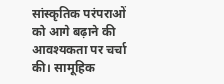सांस्कृतिक परंपराओं को आगे बढ़ाने की आवश्यकता पर चर्चा की। सामूहिक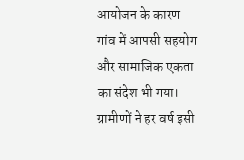आयोजन के कारण गांव में आपसी सहयोग और सामाजिक एकता का संदेश भी गया। ग्रामीणों ने हर वर्ष इसी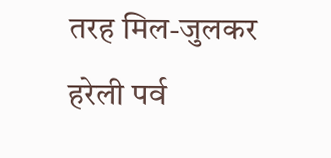तरह मिल-जुलकर हरेली पर्व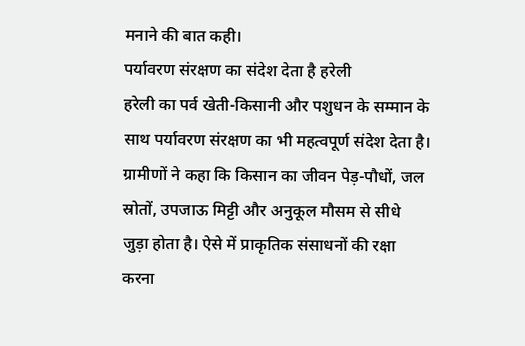मनाने की बात कही।
पर्यावरण संरक्षण का संदेश देता है हरेली
हरेली का पर्व खेती-किसानी और पशुधन के सम्मान के साथ पर्यावरण संरक्षण का भी महत्वपूर्ण संदेश देता है। ग्रामीणों ने कहा कि किसान का जीवन पेड़-पौधों, जल स्रोतों, उपजाऊ मिट्टी और अनुकूल मौसम से सीधे जुड़ा होता है। ऐसे में प्राकृतिक संसाधनों की रक्षा करना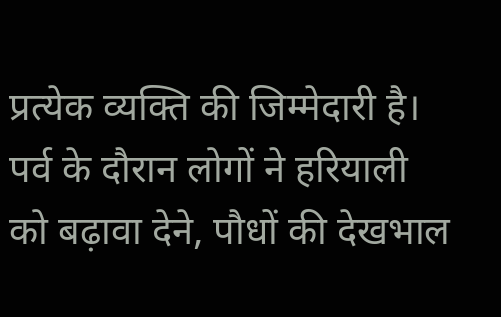प्रत्येक व्यक्ति की जिम्मेदारी है। पर्व के दौरान लोगों ने हरियाली को बढ़ावा देने, पौधों की देखभाल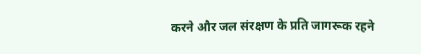करने और जल संरक्षण के प्रति जागरूक रहने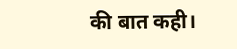की बात कही।